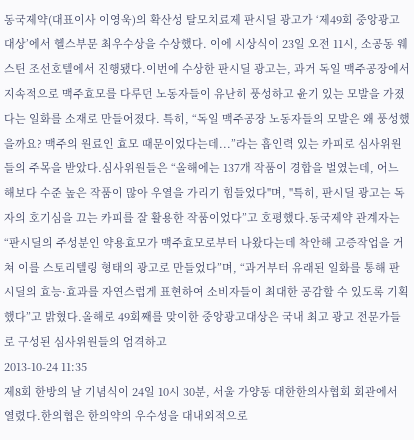동국제약(대표이사 이영욱)의 확산성 탈모치료제 판시딜 광고가 ‘제49회 중앙광고대상’에서 헬스부문 최우수상을 수상했다. 이에 시상식이 23일 오전 11시, 소공동 웨스틴 조선호텔에서 진행됐다.이번에 수상한 판시딜 광고는, 과거 독일 맥주공장에서 지속적으로 맥주효모를 다루던 노동자들이 유난히 풍성하고 윤기 있는 모발을 가졌다는 일화를 소재로 만들어졌다. 특히, “독일 맥주공장 노동자들의 모발은 왜 풍성했을까요? 맥주의 원료인 효모 때문이었다는데...”라는 흡인력 있는 카피로 심사위원들의 주목을 받았다.심사위원들은 “올해에는 137개 작품이 경합을 벌였는데, 어느 해보다 수준 높은 작품이 많아 우열을 가리기 힘들었다"며, "특히, 판시딜 광고는 독자의 호기심을 끄는 카피를 잘 활용한 작품이었다”고 호평했다.동국제약 관계자는 “판시딜의 주성분인 약용효모가 맥주효모로부터 나왔다는데 착안해 고증작업을 거쳐 이를 스토리텔링 형태의 광고로 만들었다”며, “과거부터 유래된 일화를 통해 판시딜의 효능·효과를 자연스럽게 표현하여 소비자들이 최대한 공감할 수 있도록 기획했다”고 밝혔다.올해로 49회째를 맞이한 중앙광고대상은 국내 최고 광고 전문가들로 구성된 심사위원들의 엄격하고
2013-10-24 11:35
제8회 한방의 날 기념식이 24일 10시 30분, 서울 가양동 대한한의사협회 회관에서 열렸다.한의협은 한의약의 우수성을 대내외적으로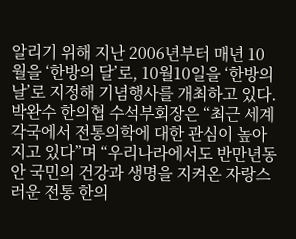알리기 위해 지난 2006년부터 매년 10월을 ‘한방의 달’로, 10월10일을 ‘한방의 날’로 지정해 기념행사를 개최하고 있다.박완수 한의협 수석부회장은 “최근 세계 각국에서 전통의학에 대한 관심이 높아지고 있다”며 “우리나라에서도 반만년동안 국민의 건강과 생명을 지켜온 자랑스러운 전통 한의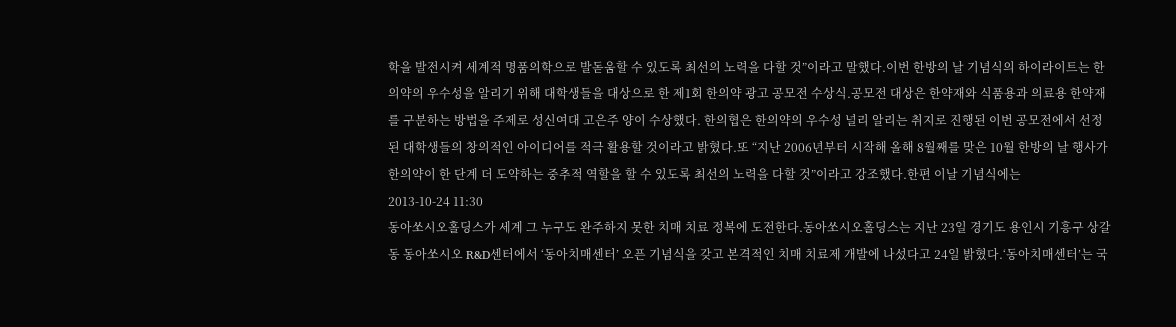학을 발전시켜 세계적 명품의학으로 발돋움할 수 있도록 최선의 노력을 다할 것”이라고 말했다.이번 한방의 날 기념식의 하이라이트는 한의약의 우수성을 알리기 위해 대학생들을 대상으로 한 제1회 한의약 광고 공모전 수상식.공모전 대상은 한약재와 식품용과 의료용 한약재를 구분하는 방법을 주제로 성신여대 고은주 양이 수상했다. 한의협은 한의약의 우수성 널리 알리는 취지로 진행된 이번 공모전에서 선정된 대학생들의 창의적인 아이디어를 적극 활용할 것이라고 밝혔다.또 “지난 2006년부터 시작해 올해 8월째를 맞은 10월 한방의 날 행사가 한의약이 한 단계 더 도약하는 중추적 역할을 할 수 있도록 최선의 노력을 다할 것”이라고 강조했다.한편 이날 기념식에는
2013-10-24 11:30
동아쏘시오홀딩스가 세계 그 누구도 완주하지 못한 치매 치료 정복에 도전한다.동아쏘시오홀딩스는 지난 23일 경기도 용인시 기흥구 상갈동 동아쏘시오 R&D센터에서 ‘동아치매센터’ 오픈 기념식을 갖고 본격적인 치매 치료제 개발에 나섰다고 24일 밝혔다.‘동아치매센터’는 국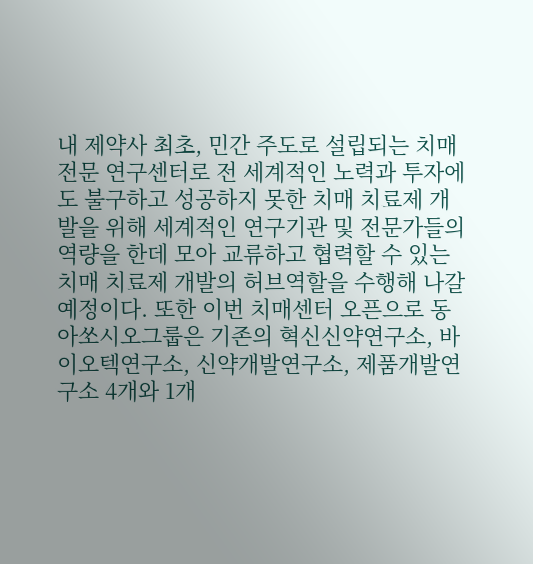내 제약사 최초, 민간 주도로 설립되는 치매 전문 연구센터로 전 세계적인 노력과 투자에도 불구하고 성공하지 못한 치매 치료제 개발을 위해 세계적인 연구기관 및 전문가들의 역량을 한데 모아 교류하고 협력할 수 있는 치매 치료제 개발의 허브역할을 수행해 나갈 예정이다. 또한 이번 치매센터 오픈으로 동아쏘시오그룹은 기존의 혁신신약연구소, 바이오텍연구소, 신약개발연구소, 제품개발연구소 4개와 1개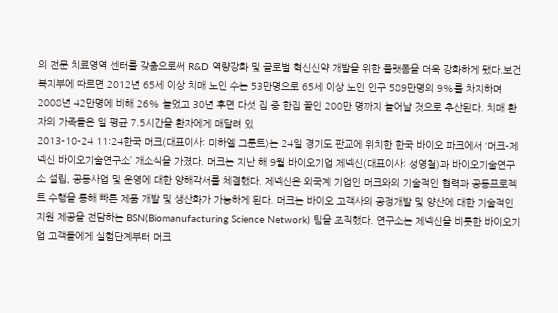의 전문 치료영역 센터를 갖춤으로써 R&D 역량강화 및 글로벌 혁신신약 개발을 위한 플랫폼을 더욱 강화하게 됐다.보건복지부에 따르면 2012년 65세 이상 치매 노인 수는 53만명으로 65세 이상 노인 인구 589만명의 9%를 차지하며 2008년 42만명에 비해 26% 늘었고 30년 후면 다섯 집 중 한집 꼴인 200만 명까지 늘어날 것으로 추산된다. 치매 환자의 가족들은 일 평균 7.5시간을 환자에게 매달려 있
2013-10-24 11:24한국 머크(대표이사: 미하엘 그룬트)는 24일 경기도 판교에 위치한 한국 바이오 파크에서 ‘머크-제넥신 바이오기술연구소’ 개소식을 가졌다. 머크는 지난 해 9월 바이오기업 제넥신(대표이사: 성영철)과 바이오기술연구소 설립, 공동사업 및 운영에 대한 양해각서를 체결했다. 제넥신은 외국계 기업인 머크와의 기술적인 협력과 공동프로젝트 수행을 통해 빠른 제품 개발 및 생산화가 가능하게 된다. 머크는 바이오 고객사의 공정개발 및 양산에 대한 기술적인 지원 제공을 전담하는 BSN(Biomanufacturing Science Network) 팀을 조직했다. 연구소는 제넥신을 비롯한 바이오기업 고객들에게 실험단계부터 머크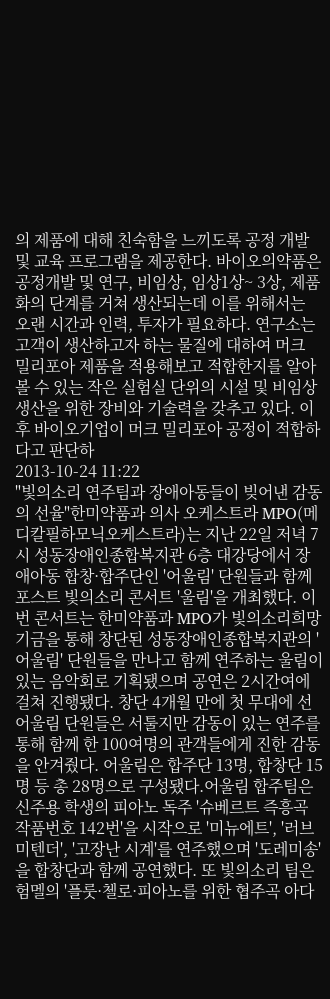의 제품에 대해 친숙함을 느끼도록 공정 개발 및 교육 프로그램을 제공한다. 바이오의약품은 공정개발 및 연구, 비임상, 임상1상~ 3상, 제품화의 단계를 거쳐 생산되는데 이를 위해서는 오랜 시간과 인력, 투자가 필요하다. 연구소는 고객이 생산하고자 하는 물질에 대하여 머크 밀리포아 제품을 적용해보고 적합한지를 알아볼 수 있는 작은 실험실 단위의 시설 및 비임상 생산을 위한 장비와 기술력을 갖추고 있다. 이후 바이오기업이 머크 밀리포아 공정이 적합하다고 판단하
2013-10-24 11:22
"빛의소리 연주팀과 장애아동들이 빚어낸 감동의 선율"한미약품과 의사 오케스트라 MPO(메디칼필하모닉오케스트라)는 지난 22일 저녁 7시 성동장애인종합복지관 6층 대강당에서 장애아동 합창·합주단인 '어울림' 단원들과 함께 포스트 빛의소리 콘서트 '울림'을 개최했다. 이번 콘서트는 한미약품과 MPO가 빛의소리희망기금을 통해 창단된 성동장애인종합복지관의 '어울림' 단원들을 만나고 함께 연주하는 울림이 있는 음악회로 기획됐으며 공연은 2시간여에 걸쳐 진행됐다. 창단 4개월 만에 첫 무대에 선 어울림 단원들은 서툴지만 감동이 있는 연주를 통해 함께 한 100여명의 관객들에게 진한 감동을 안겨줬다. 어울림은 합주단 13명, 합창단 15명 등 총 28명으로 구성됐다.어울림 합주팀은 신주용 학생의 피아노 독주 '슈베르트 즉흥곡 작품번호 142번'을 시작으로 '미뉴에트', '러브미텐더', '고장난 시계'를 연주했으며 '도레미송'을 합창단과 함께 공연했다. 또 빛의소리 팀은 험멜의 '플룻·첼로·피아노를 위한 협주곡 아다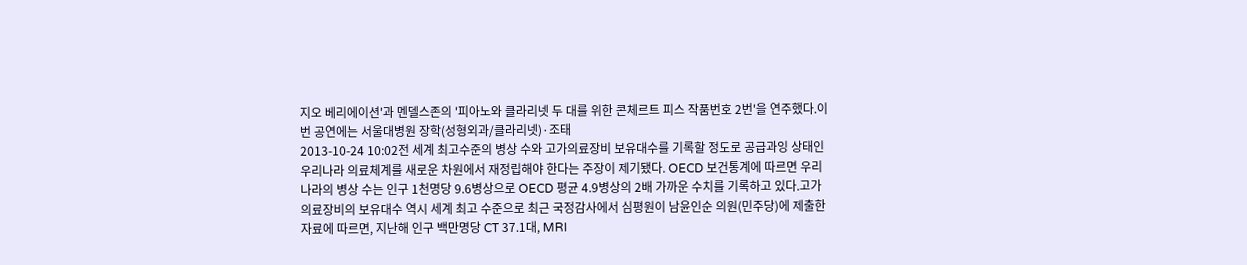지오 베리에이션'과 멘델스존의 '피아노와 클라리넷 두 대를 위한 콘체르트 피스 작품번호 2번'을 연주했다.이번 공연에는 서울대병원 장학(성형외과/클라리넷)·조태
2013-10-24 10:02전 세계 최고수준의 병상 수와 고가의료장비 보유대수를 기록할 정도로 공급과잉 상태인 우리나라 의료체계를 새로운 차원에서 재정립해야 한다는 주장이 제기됐다. OECD 보건통계에 따르면 우리나라의 병상 수는 인구 1천명당 9.6병상으로 OECD 평균 4.9병상의 2배 가까운 수치를 기록하고 있다.고가의료장비의 보유대수 역시 세계 최고 수준으로 최근 국정감사에서 심평원이 남윤인순 의원(민주당)에 제출한 자료에 따르면, 지난해 인구 백만명당 CT 37.1대, MRI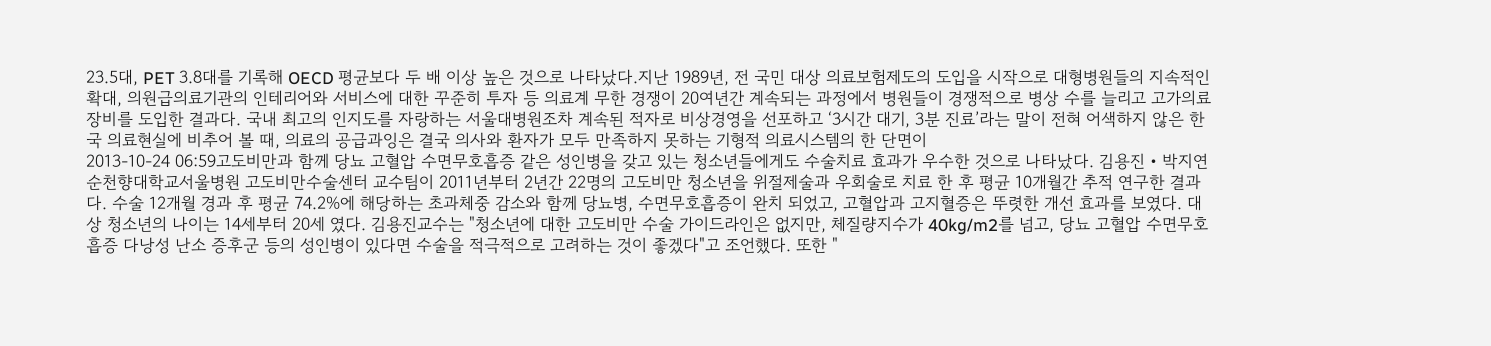23.5대, PET 3.8대를 기록해 OECD 평균보다 두 배 이상 높은 것으로 나타났다.지난 1989년, 전 국민 대상 의료보험제도의 도입을 시작으로 대형병원들의 지속적인 확대, 의원급의료기관의 인테리어와 서비스에 대한 꾸준히 투자 등 의료계 무한 경쟁이 20여년간 계속되는 과정에서 병원들이 경쟁적으로 병상 수를 늘리고 고가의료장비를 도입한 결과다. 국내 최고의 인지도를 자랑하는 서울대병원조차 계속된 적자로 비상경영을 선포하고 ‘3시간 대기, 3분 진료’라는 말이 전혀 어색하지 않은 한국 의료현실에 비추어 볼 때, 의료의 공급과잉은 결국 의사와 환자가 모두 만족하지 못하는 기형적 의료시스템의 한 단면이
2013-10-24 06:59고도비만과 함께 당뇨 고혈압 수면무호흡증 같은 성인병을 갖고 있는 청소년들에게도 수술치료 효과가 우수한 것으로 나타났다. 김용진‧박지연 순천향대학교서울병원 고도비만수술센터 교수팀이 2011년부터 2년간 22명의 고도비만 청소년을 위절제술과 우회술로 치료 한 후 평균 10개월간 추적 연구한 결과다. 수술 12개월 경과 후 평균 74.2%에 해당하는 초과체중 감소와 함께 당뇨병, 수면무호흡증이 완치 되었고, 고혈압과 고지혈증은 뚜렷한 개선 효과를 보였다. 대상 청소년의 나이는 14세부터 20세 였다. 김용진교수는 "청소년에 대한 고도비만 수술 가이드라인은 없지만, 체질량지수가 40kg/m2를 넘고, 당뇨 고혈압 수면무호흡증 다낭성 난소 증후군 등의 성인병이 있다면 수술을 적극적으로 고려하는 것이 좋겠다"고 조언했다. 또한 "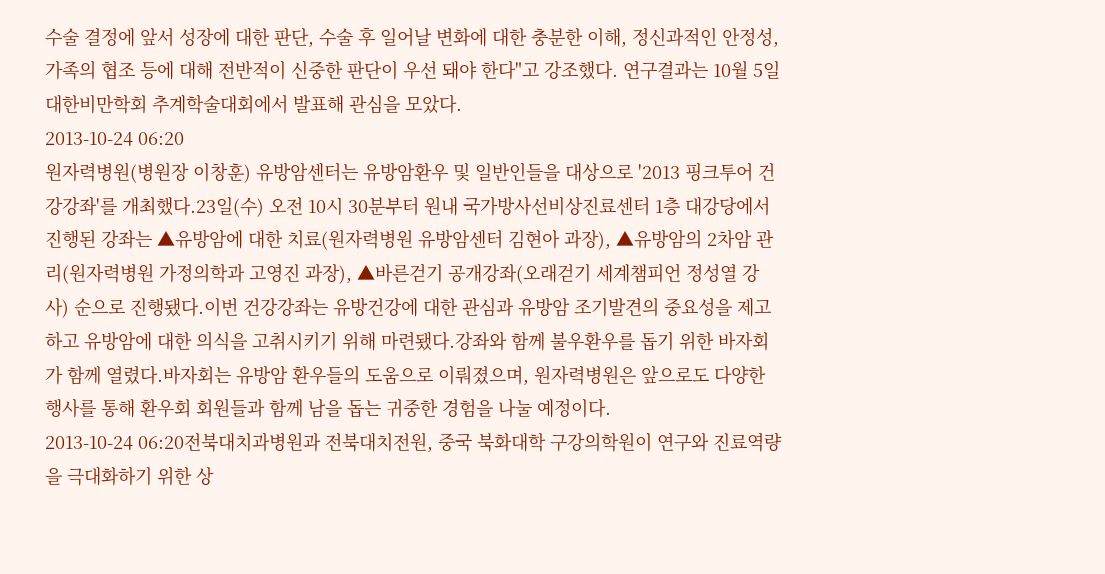수술 결정에 앞서 성장에 대한 판단, 수술 후 일어날 변화에 대한 충분한 이해, 정신과적인 안정성, 가족의 협조 등에 대해 전반적이 신중한 판단이 우선 돼야 한다"고 강조했다. 연구결과는 10월 5일 대한비만학회 추계학술대회에서 발표해 관심을 모았다.
2013-10-24 06:20
원자력병원(병원장 이창훈) 유방암센터는 유방암환우 및 일반인들을 대상으로 '2013 핑크투어 건강강좌'를 개최했다.23일(수) 오전 10시 30분부터 원내 국가방사선비상진료센터 1층 대강당에서 진행된 강좌는 ▲유방암에 대한 치료(원자력병원 유방암센터 김현아 과장), ▲유방암의 2차암 관리(원자력병원 가정의학과 고영진 과장), ▲바른걷기 공개강좌(오래걷기 세계챔피언 정성열 강사) 순으로 진행됐다.이번 건강강좌는 유방건강에 대한 관심과 유방암 조기발견의 중요성을 제고하고 유방암에 대한 의식을 고취시키기 위해 마련됐다.강좌와 함께 불우환우를 돕기 위한 바자회가 함께 열렸다.바자회는 유방암 환우들의 도움으로 이뤄졌으며, 원자력병원은 앞으로도 다양한 행사를 통해 환우회 회원들과 함께 남을 돕는 귀중한 경험을 나눌 예정이다.
2013-10-24 06:20전북대치과병원과 전북대치전원, 중국 북화대학 구강의학원이 연구와 진료역량을 극대화하기 위한 상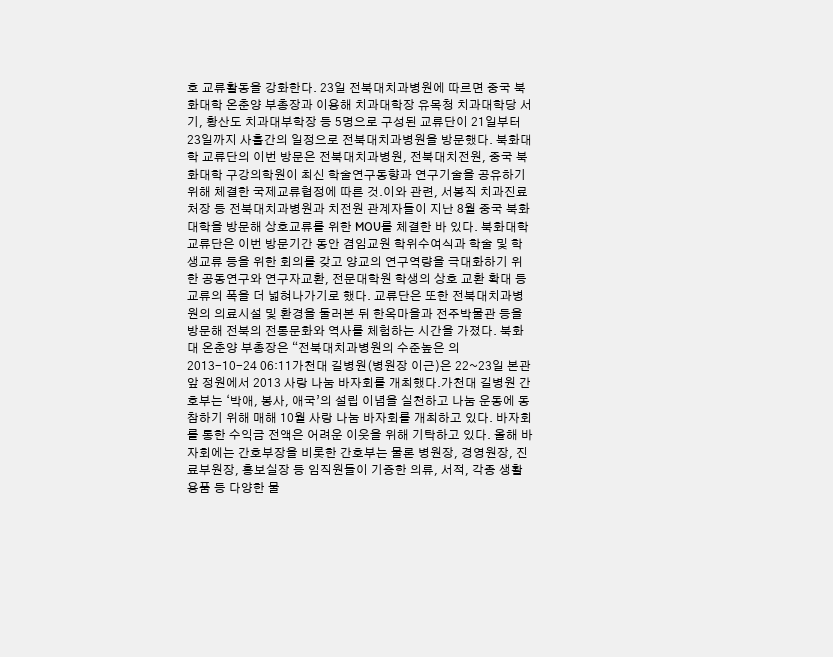호 교류활동을 강화한다. 23일 전북대치과병원에 따르면 중국 북화대학 온춘양 부총장과 이용해 치과대학장 유목청 치과대학당 서기, 황산도 치과대부학장 등 5명으로 구성된 교류단이 21일부터 23일까지 사흘간의 일정으로 전북대치과병원을 방문했다. 북화대학 교류단의 이번 방문은 전북대치과병원, 전북대치전원, 중국 북화대학 구강의학원이 최신 학술연구동향과 연구기술을 공유하기 위해 체결한 국제교류협정에 따른 것.이와 관련, 서봉직 치과진료처장 등 전북대치과병원과 치전원 관계자들이 지난 8월 중국 북화대학을 방문해 상호교류를 위한 MOU를 체결한 바 있다. 북화대학 교류단은 이번 방문기간 동안 겸임교원 학위수여식과 학술 및 학생교류 등을 위한 회의를 갖고 양교의 연구역량을 극대화하기 위한 공동연구와 연구자교환, 전문대학원 학생의 상호 교환 확대 등 교류의 폭을 더 넓혀나가기로 했다. 교류단은 또한 전북대치과병원의 의료시설 및 환경을 둘러본 뒤 한옥마을과 전주박물관 등을 방문해 전북의 전통문화와 역사를 체험하는 시간을 가졌다. 북화대 온춘양 부총장은 “전북대치과병원의 수준높은 의
2013-10-24 06:11가천대 길병원(병원장 이근)은 22~23일 본관 앞 정원에서 2013 사랑 나눔 바자회를 개최했다.가천대 길병원 간호부는 ‘박애, 봉사, 애국’의 설립 이념을 실천하고 나눔 운동에 동참하기 위해 매해 10월 사랑 나눔 바자회를 개최하고 있다. 바자회를 통한 수익금 전액은 어려운 이웃을 위해 기탁하고 있다. 올해 바자회에는 간호부장을 비롯한 간호부는 물론 병원장, 경영원장, 진료부원장, 홍보실장 등 임직원들이 기증한 의류, 서적, 각종 생활용품 등 다양한 물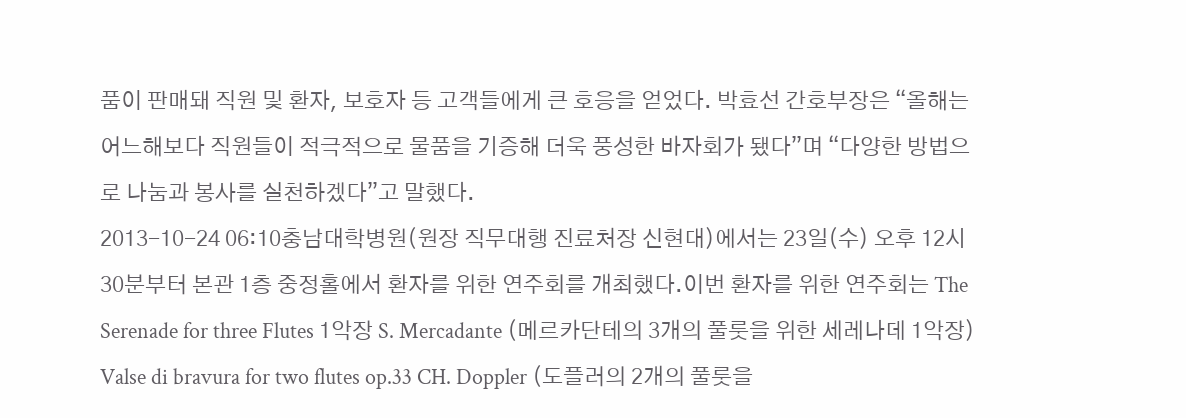품이 판매돼 직원 및 환자, 보호자 등 고객들에게 큰 호응을 얻었다. 박효선 간호부장은 “올해는 어느해보다 직원들이 적극적으로 물품을 기증해 더욱 풍성한 바자회가 됐다”며 “다양한 방법으로 나눔과 봉사를 실천하겠다”고 말했다.
2013-10-24 06:10충남대학병원(원장 직무대행 진료처장 신현대)에서는 23일(수) 오후 12시 30분부터 본관 1층 중정홀에서 환자를 위한 연주회를 개최했다.이번 환자를 위한 연주회는 The Serenade for three Flutes 1악장 S. Mercadante (메르카단테의 3개의 풀룻을 위한 세레나데 1악장) Valse di bravura for two flutes op.33 CH. Doppler (도플러의 2개의 풀룻을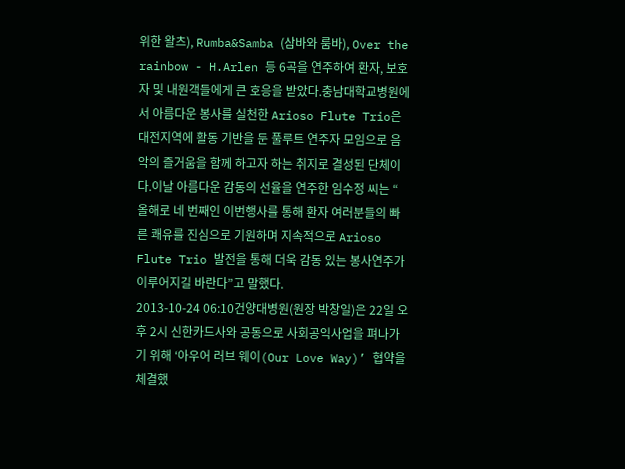위한 왈츠), Rumba&Samba (삼바와 룸바), Over the rainbow - H.Arlen 등 6곡을 연주하여 환자, 보호자 및 내원객들에게 큰 호응을 받았다.충남대학교병원에서 아름다운 봉사를 실천한 Arioso Flute Trio은 대전지역에 활동 기반을 둔 풀루트 연주자 모임으로 음악의 즐거움을 함께 하고자 하는 취지로 결성된 단체이다.이날 아름다운 감동의 선율을 연주한 임수정 씨는 “ 올해로 네 번째인 이번행사를 통해 환자 여러분들의 빠른 쾌유를 진심으로 기원하며 지속적으로 Arioso Flute Trio 발전을 통해 더욱 감동 있는 봉사연주가 이루어지길 바란다”고 말했다.
2013-10-24 06:10건양대병원(원장 박창일)은 22일 오후 2시 신한카드사와 공동으로 사회공익사업을 펴나가기 위해 ‘아우어 러브 웨이(Our Love Way)’ 협약을 체결했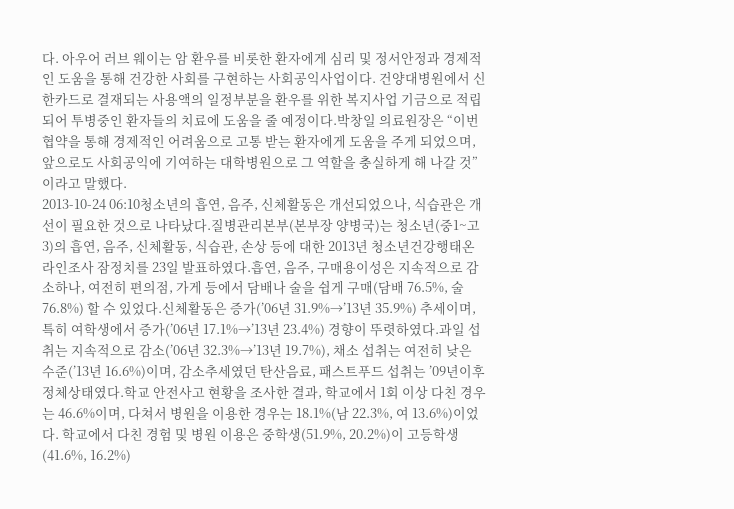다. 아우어 러브 웨이는 암 환우를 비롯한 환자에게 심리 및 정서안정과 경제적 인 도움을 통해 건강한 사회를 구현하는 사회공익사업이다. 건양대병원에서 신한카드로 결재되는 사용액의 일정부분을 환우를 위한 복지사업 기금으로 적립되어 투병중인 환자들의 치료에 도움을 줄 예정이다.박창일 의료원장은 “이번 협약을 통해 경제적인 어려움으로 고통 받는 환자에게 도움을 주게 되었으며, 앞으로도 사회공익에 기여하는 대학병원으로 그 역할을 충실하게 해 나갈 것”이라고 말했다.
2013-10-24 06:10청소년의 흡연, 음주, 신체활동은 개선되었으나, 식습관은 개선이 필요한 것으로 나타났다.질병관리본부(본부장 양병국)는 청소년(중1~고3)의 흡연, 음주, 신체활동, 식습관, 손상 등에 대한 2013년 청소년건강행태온라인조사 잠정치를 23일 발표하였다.흡연, 음주, 구매용이성은 지속적으로 감소하나, 여전히 편의점, 가게 등에서 담배나 술을 쉽게 구매(담배 76.5%, 술 76.8%) 할 수 있었다.신체활동은 증가(’06년 31.9%→’13년 35.9%) 추세이며, 특히 여학생에서 증가(’06년 17.1%→’13년 23.4%) 경향이 뚜렷하였다.과일 섭취는 지속적으로 감소(’06년 32.3%→’13년 19.7%), 채소 섭취는 여전히 낮은 수준(’13년 16.6%)이며, 감소추세였던 탄산음료, 패스트푸드 섭취는 ’09년이후 정체상태였다.학교 안전사고 현황을 조사한 결과, 학교에서 1회 이상 다친 경우는 46.6%이며, 다쳐서 병원을 이용한 경우는 18.1%(남 22.3%, 여 13.6%)이었다. 학교에서 다친 경험 및 병원 이용은 중학생(51.9%, 20.2%)이 고등학생(41.6%, 16.2%)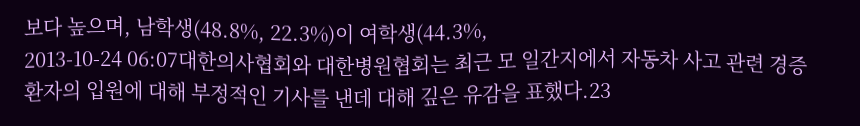보다 높으며, 남학생(48.8%, 22.3%)이 여학생(44.3%,
2013-10-24 06:07대한의사협회와 대한병원협회는 최근 모 일간지에서 자동차 사고 관련 경증 환자의 입원에 대해 부정적인 기사를 낸데 대해 깊은 유감을 표했다.23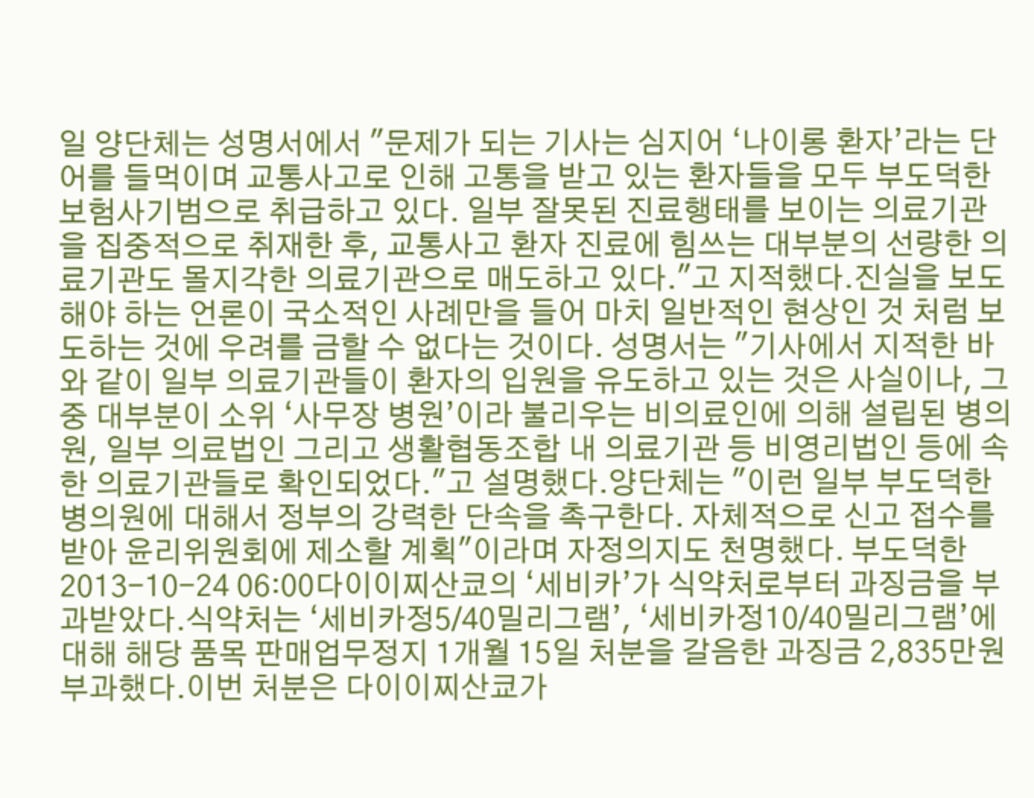일 양단체는 성명서에서 "문제가 되는 기사는 심지어 ‘나이롱 환자’라는 단어를 들먹이며 교통사고로 인해 고통을 받고 있는 환자들을 모두 부도덕한 보험사기범으로 취급하고 있다. 일부 잘못된 진료행태를 보이는 의료기관을 집중적으로 취재한 후, 교통사고 환자 진료에 힘쓰는 대부분의 선량한 의료기관도 몰지각한 의료기관으로 매도하고 있다."고 지적했다.진실을 보도해야 하는 언론이 국소적인 사례만을 들어 마치 일반적인 현상인 것 처럼 보도하는 것에 우려를 금할 수 없다는 것이다. 성명서는 "기사에서 지적한 바와 같이 일부 의료기관들이 환자의 입원을 유도하고 있는 것은 사실이나, 그중 대부분이 소위 ‘사무장 병원’이라 불리우는 비의료인에 의해 설립된 병의원, 일부 의료법인 그리고 생활협동조합 내 의료기관 등 비영리법인 등에 속한 의료기관들로 확인되었다."고 설명했다.양단체는 "이런 일부 부도덕한 병의원에 대해서 정부의 강력한 단속을 촉구한다. 자체적으로 신고 접수를 받아 윤리위원회에 제소할 계획"이라며 자정의지도 천명했다. 부도덕한
2013-10-24 06:00다이이찌산쿄의 ‘세비카’가 식약처로부터 과징금을 부과받았다.식약처는 ‘세비카정5/40밀리그램’, ‘세비카정10/40밀리그램’에 대해 해당 품목 판매업무정지 1개월 15일 처분을 갈음한 과징금 2,835만원 부과했다.이번 처분은 다이이찌산쿄가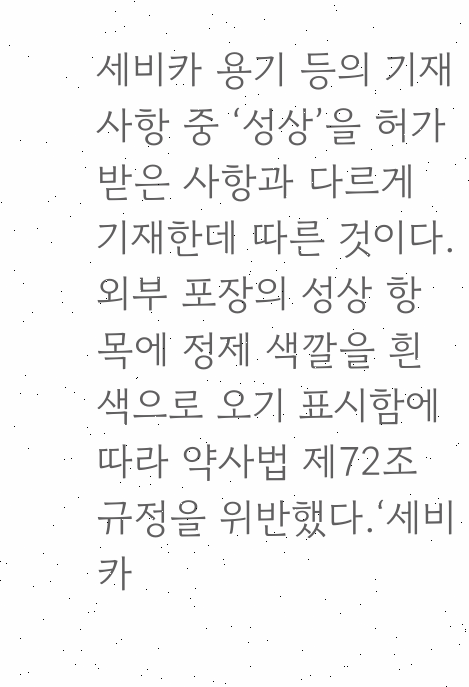세비카 용기 등의 기재사항 중 ‘성상’을 허가받은 사항과 다르게 기재한데 따른 것이다.외부 포장의 성상 항목에 정제 색깔을 흰색으로 오기 표시함에 따라 약사법 제72조 규정을 위반했다.‘세비카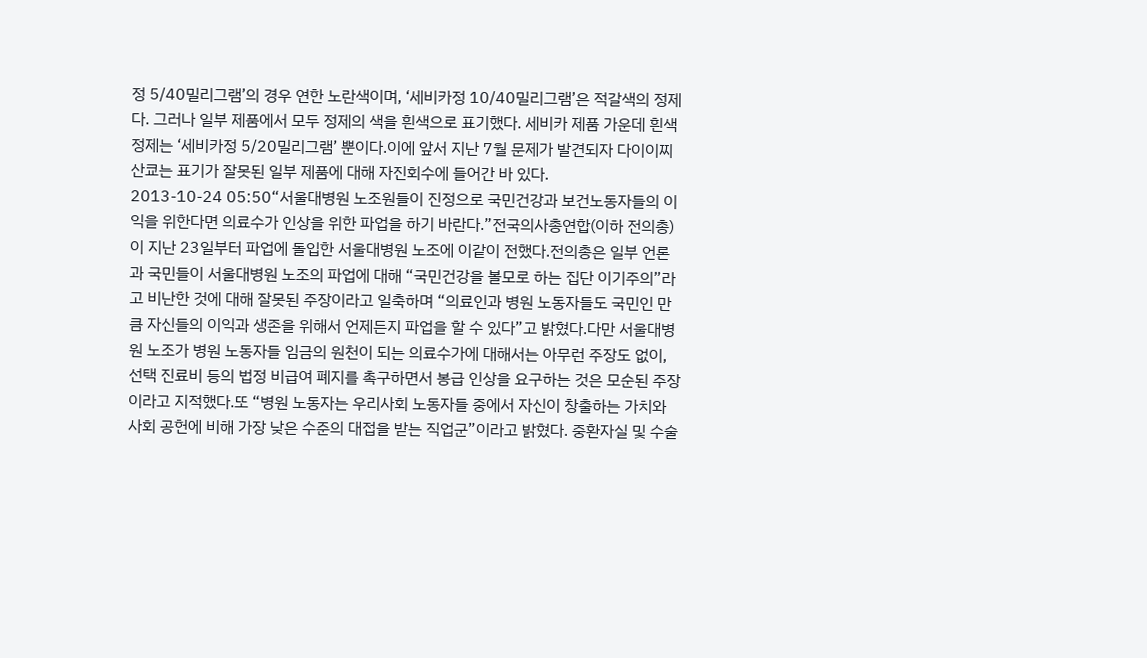정 5/40밀리그램’의 경우 연한 노란색이며, ‘세비카정 10/40밀리그램’은 적갈색의 정제다. 그러나 일부 제품에서 모두 정제의 색을 흰색으로 표기했다. 세비카 제품 가운데 흰색 정제는 ‘세비카정 5/20밀리그램’ 뿐이다.이에 앞서 지난 7월 문제가 발견되자 다이이찌산쿄는 표기가 잘못된 일부 제품에 대해 자진회수에 들어간 바 있다.
2013-10-24 05:50“서울대병원 노조원들이 진정으로 국민건강과 보건노동자들의 이익을 위한다면 의료수가 인상을 위한 파업을 하기 바란다.”전국의사총연합(이하 전의총)이 지난 23일부터 파업에 돌입한 서울대병원 노조에 이같이 전했다.전의총은 일부 언론과 국민들이 서울대병원 노조의 파업에 대해 “국민건강을 볼모로 하는 집단 이기주의”라고 비난한 것에 대해 잘못된 주장이라고 일축하며 “의료인과 병원 노동자들도 국민인 만큼 자신들의 이익과 생존을 위해서 언제든지 파업을 할 수 있다”고 밝혔다.다만 서울대병원 노조가 병원 노동자들 임금의 원천이 되는 의료수가에 대해서는 아무런 주장도 없이, 선택 진료비 등의 법정 비급여 폐지를 촉구하면서 봉급 인상을 요구하는 것은 모순된 주장이라고 지적했다.또 “병원 노동자는 우리사회 노동자들 중에서 자신이 창출하는 가치와 사회 공헌에 비해 가장 낮은 수준의 대접을 받는 직업군”이라고 밝혔다. 중환자실 및 수술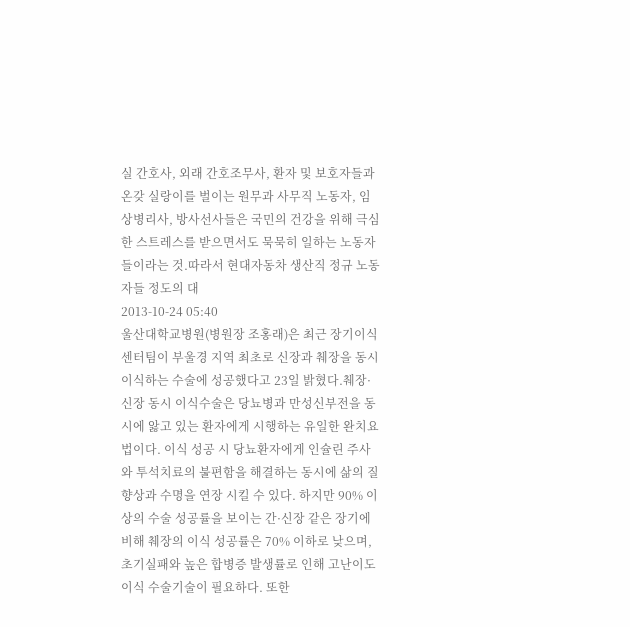실 간호사, 외래 간호조무사, 환자 및 보호자들과 온갖 실랑이를 벌이는 원무과 사무직 노동자, 임상병리사, 방사선사들은 국민의 건강을 위해 극심한 스트레스를 받으면서도 묵묵히 일하는 노동자들이라는 것.따라서 현대자동차 생산직 정규 노동자들 정도의 대
2013-10-24 05:40
울산대학교병원(병원장 조홍래)은 최근 장기이식센터팀이 부울경 지역 최초로 신장과 췌장을 동시 이식하는 수술에 성공했다고 23일 밝혔다.췌장·신장 동시 이식수술은 당뇨병과 만성신부전을 동시에 앓고 있는 환자에게 시행하는 유일한 완치요법이다. 이식 성공 시 당뇨환자에게 인슐린 주사와 투석치료의 불편함을 해결하는 동시에 삶의 질 향상과 수명을 연장 시킬 수 있다. 하지만 90% 이상의 수술 성공률을 보이는 간·신장 같은 장기에 비해 췌장의 이식 성공률은 70% 이하로 낮으며, 초기실패와 높은 합병증 발생률로 인해 고난이도 이식 수술기술이 필요하다. 또한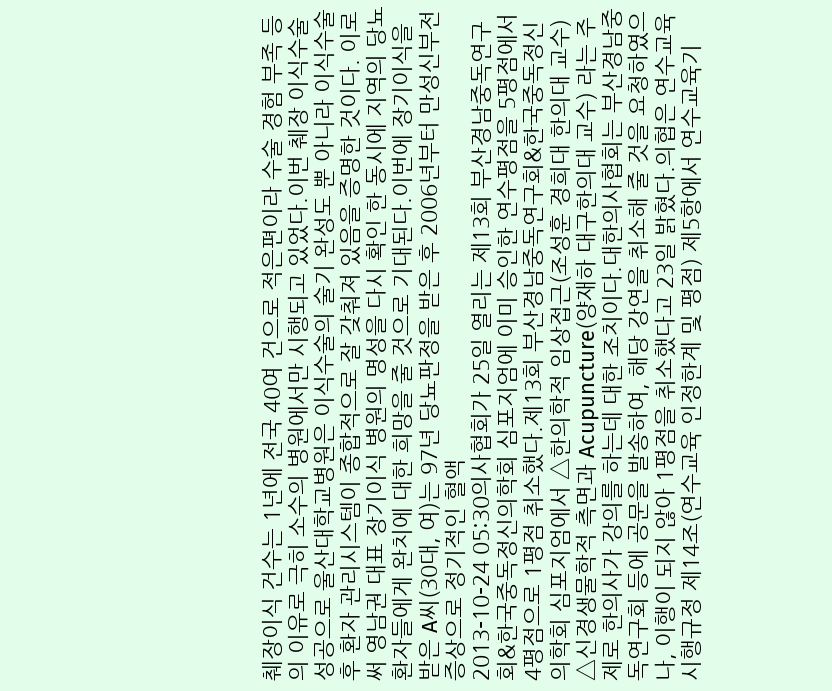췌장이식 건수는 1년에 전국 40여 건으로 적은편이라 수술 경험 부족 등의 이유로 극히 소수의 병원에서만 시행되고 있었다.이번 췌장 이식수술 성공으로 울산대학교병원은 이식수술의 술기 완성도 뿐 아니라 이식수술 후 환자 관리시스템이 종합적으로 잘 갖춰져 있음을 증명한 것이다. 이로써 영남권 대표 장기이식 병원의 명성을 다시 확인 한 동시에 지역의 당뇨 환자들에게 완치에 대한 희망을 줄 것으로 기대된다.이번에 장기이식을 받은 A씨(30대, 여)는 97년 당뇨판정을 받은 후 2006년부터 만성신부전증상으로 정기적인 혈액
2013-10-24 05:30의사협회가 25일 열리는 제13회 부산경남중독연구회&한국중독정신의학회 심포지엄에 이미 승인한 연수평점을 5평점에서 4평점으로 1평점 취소했다.제13회 부산경남중독연구회&한국중독정신의학회 심포지엄에서 △한의학적 임상접근(조성훈 경희대 한의대 교수) △신경생물학적 측면과 Acupuncture(양재하 대구한의대 교수) 라는 주제로 한의사가 강의를 하는데 대한 조치이다.대한의사협회는 부산경남중독연구회 등에 공문을 발송하여, 해당 강연을 취소해 줄 것을 요청하였으나, 이행이 되지 않아 1평점을 취소했다고 23일 밝혔다.의협은 연수교육시행규정 제14조(연수교육 인정한계 및 평점) 제5항에서 연수교육기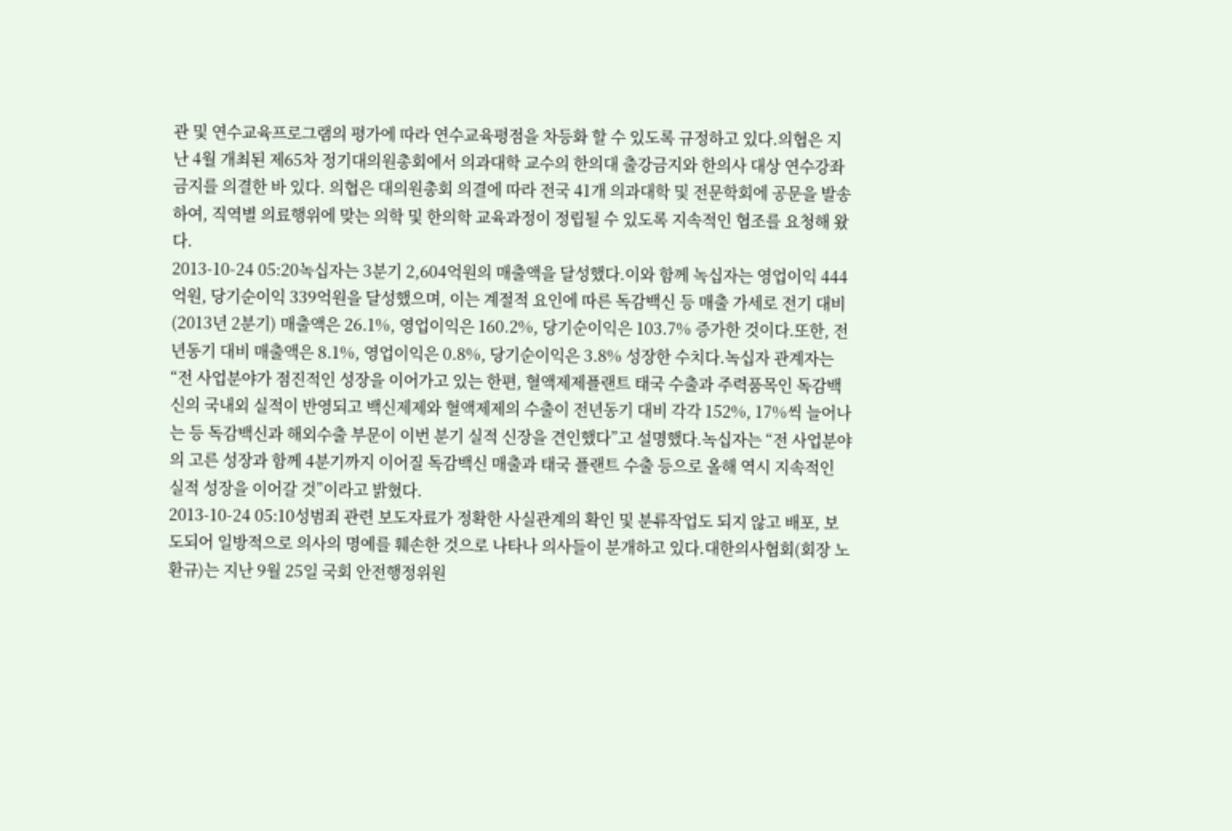관 및 연수교육프로그램의 평가에 따라 연수교육평점을 차등화 할 수 있도록 규정하고 있다.의협은 지난 4월 개최된 제65차 정기대의원총회에서 의과대학 교수의 한의대 출강금지와 한의사 대상 연수강좌 금지를 의결한 바 있다. 의협은 대의원총회 의결에 따라 전국 41개 의과대학 및 전문학회에 공문을 발송하여, 직역별 의료행위에 맞는 의학 및 한의학 교육과정이 정립될 수 있도록 지속적인 협조를 요청해 왔다.
2013-10-24 05:20녹십자는 3분기 2,604억원의 매출액을 달성했다.이와 함께 녹십자는 영업이익 444억원, 당기순이익 339억원을 달성했으며, 이는 계절적 요인에 따른 독감백신 등 매출 가세로 전기 대비(2013년 2분기) 매출액은 26.1%, 영업이익은 160.2%, 당기순이익은 103.7% 증가한 것이다.또한, 전년동기 대비 매출액은 8.1%, 영업이익은 0.8%, 당기순이익은 3.8% 성장한 수치다.녹십자 관계자는 “전 사업분야가 점진적인 성장을 이어가고 있는 한편, 혈액제제플랜트 태국 수출과 주력품목인 독감백신의 국내외 실적이 반영되고 백신제제와 혈액제제의 수출이 전년동기 대비 각각 152%, 17%씩 늘어나는 등 독감백신과 해외수출 부문이 이번 분기 실적 신장을 견인했다”고 설명했다.녹십자는 “전 사업분야의 고른 성장과 함께 4분기까지 이어질 독감백신 매출과 태국 플랜트 수출 등으로 올해 역시 지속적인 실적 성장을 이어갈 것”이라고 밝혔다.
2013-10-24 05:10성범죄 관련 보도자료가 정확한 사실관계의 확인 및 분류작업도 되지 않고 배포, 보도되어 일방적으로 의사의 명예를 훼손한 것으로 나타나 의사들이 분개하고 있다.대한의사협회(회장 노환규)는 지난 9월 25일 국회 안전행정위원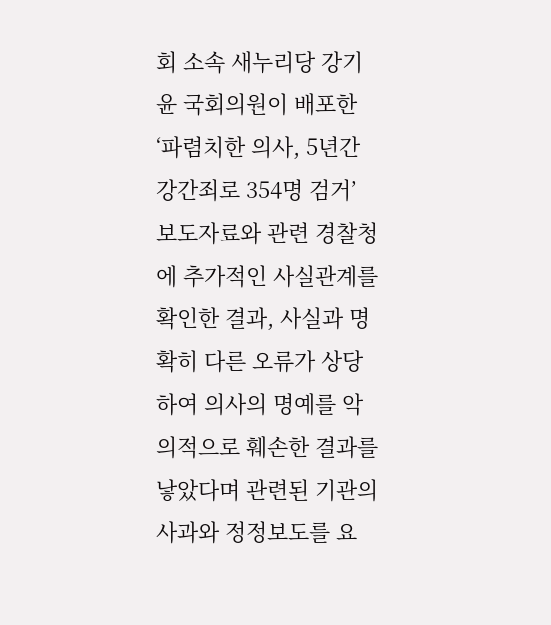회 소속 새누리당 강기윤 국회의원이 배포한 ‘파렴치한 의사, 5년간 강간죄로 354명 검거’ 보도자료와 관련 경찰청에 추가적인 사실관계를 확인한 결과, 사실과 명확히 다른 오류가 상당하여 의사의 명예를 악의적으로 훼손한 결과를 낳았다며 관련된 기관의 사과와 정정보도를 요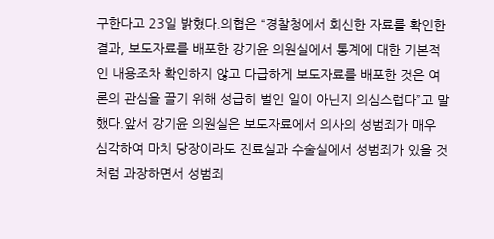구한다고 23일 밝혔다.의협은 “경찰청에서 회신한 자료를 확인한 결과, 보도자료를 배포한 강기윤 의원실에서 통계에 대한 기본적인 내용조차 확인하지 않고 다급하게 보도자료를 배포한 것은 여론의 관심을 끌기 위해 성급히 벌인 일이 아닌지 의심스럽다”고 말했다.앞서 강기윤 의원실은 보도자료에서 의사의 성범죄가 매우 심각하여 마치 당장이라도 진료실과 수술실에서 성범죄가 있을 것처럼 과장하면서 성범죄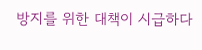방지를 위한 대책이 시급하다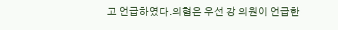고 언급하였다.의협은 우선 강 의원이 언급한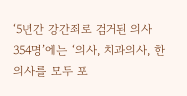‘5년간 강간죄로 검거된 의사 354명’에는 ‘의사, 치과의사, 한의사를 모두 포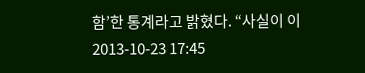함’한 통계라고 밝혔다. “사실이 이
2013-10-23 17:45